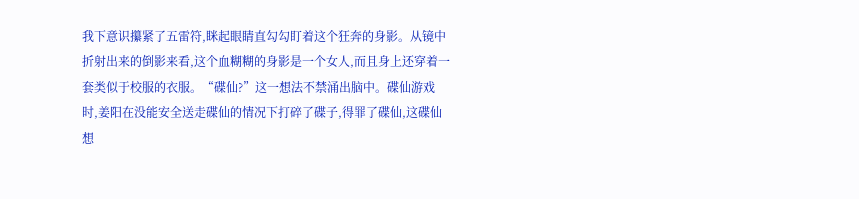我下意识攥紧了五雷符,眯起眼睛直勾勾盯着这个狂奔的身影。从镜中折射出来的倒影来看,这个血糊糊的身影是一个女人,而且身上还穿着一套类似于校服的衣服。“碟仙?”这一想法不禁涌出脑中。碟仙游戏时,姜阳在没能安全送走碟仙的情况下打碎了碟子,得罪了碟仙,这碟仙想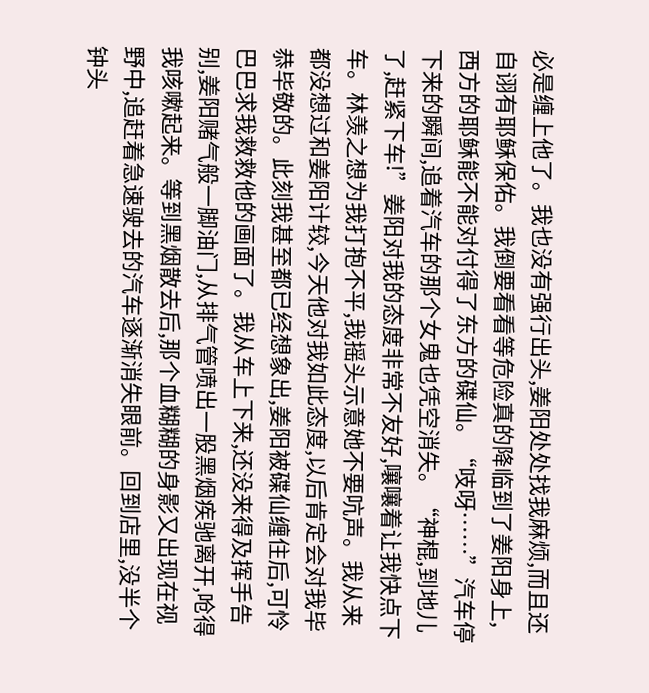必是缠上他了。我也没有强行出头,姜阳处处找我麻烦,而且还自诩有耶稣保佑。我倒要看看等危险真的降临到了姜阳身上,西方的耶稣能不能对付得了东方的碟仙。“吱呀……”汽车停下来的瞬间,追着汽车的那个女鬼也凭空消失。“神棍,到地儿了,赶紧下车!”姜阳对我的态度非常不友好,嚷嚷着让我快点下车。林羡之想为我打抱不平,我摇头示意她不要吭声。我从来都没想过和姜阳计较,今天他对我如此态度,以后肯定会对我毕恭毕敬的。此刻我甚至都已经想象出,姜阳被碟仙缠住后,可怜巴巴求我救救他的画面了。我从车上下来,还没来得及挥手告别,姜阳赌气般一脚油门,从排气管喷出一股黑烟疾驰离开,呛得我咳嗽起来。等到黑烟散去后,那个血糊糊的身影又出现在视野中,追赶着急速驶去的汽车逐渐消失眼前。回到店里,没半个钟头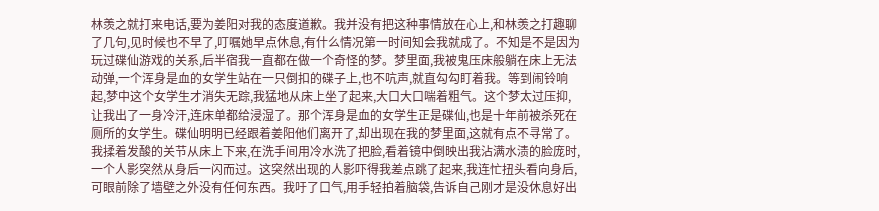林羡之就打来电话,要为姜阳对我的态度道歉。我并没有把这种事情放在心上,和林羡之打趣聊了几句,见时候也不早了,叮嘱她早点休息,有什么情况第一时间知会我就成了。不知是不是因为玩过碟仙游戏的关系,后半宿我一直都在做一个奇怪的梦。梦里面,我被鬼压床般躺在床上无法动弹,一个浑身是血的女学生站在一只倒扣的碟子上,也不吭声,就直勾勾盯着我。等到闹铃响起,梦中这个女学生才消失无踪,我猛地从床上坐了起来,大口大口喘着粗气。这个梦太过压抑,让我出了一身冷汗,连床单都给浸湿了。那个浑身是血的女学生正是碟仙,也是十年前被杀死在厕所的女学生。碟仙明明已经跟着姜阳他们离开了,却出现在我的梦里面,这就有点不寻常了。我揉着发酸的关节从床上下来,在洗手间用冷水洗了把脸,看着镜中倒映出我沾满水渍的脸庞时,一个人影突然从身后一闪而过。这突然出现的人影吓得我差点跳了起来,我连忙扭头看向身后,可眼前除了墙壁之外没有任何东西。我吁了口气,用手轻拍着脑袋,告诉自己刚才是没休息好出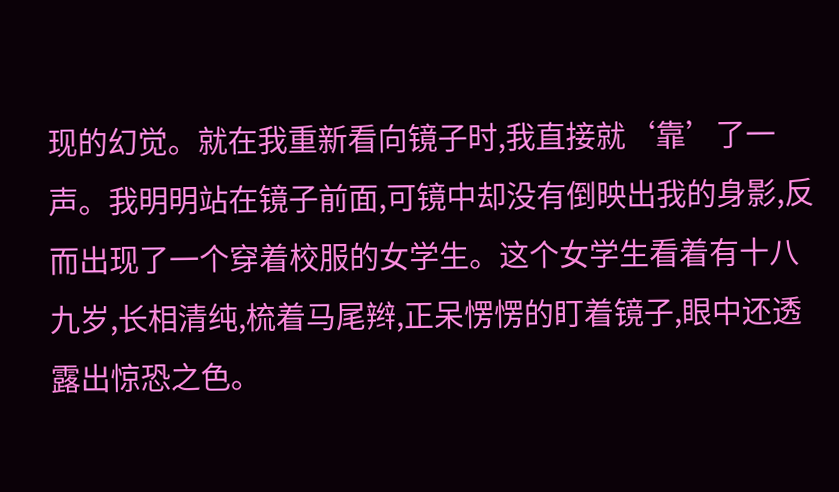现的幻觉。就在我重新看向镜子时,我直接就‘靠’了一声。我明明站在镜子前面,可镜中却没有倒映出我的身影,反而出现了一个穿着校服的女学生。这个女学生看着有十八九岁,长相清纯,梳着马尾辫,正呆愣愣的盯着镜子,眼中还透露出惊恐之色。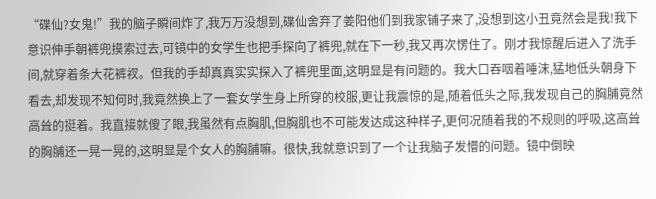“碟仙?女鬼!”我的脑子瞬间炸了,我万万没想到,碟仙舍弃了姜阳他们到我家铺子来了,没想到这小丑竟然会是我!我下意识伸手朝裤兜摸索过去,可镜中的女学生也把手探向了裤兜,就在下一秒,我又再次愣住了。刚才我惊醒后进入了洗手间,就穿着条大花裤衩。但我的手却真真实实探入了裤兜里面,这明显是有问题的。我大口吞咽着唾沫,猛地低头朝身下看去,却发现不知何时,我竟然换上了一套女学生身上所穿的校服,更让我震惊的是,随着低头之际,我发现自己的胸脯竟然高耸的挺着。我直接就傻了眼,我虽然有点胸肌,但胸肌也不可能发达成这种样子,更何况随着我的不规则的呼吸,这高耸的胸脯还一晃一晃的,这明显是个女人的胸脯嘛。很快,我就意识到了一个让我脑子发懵的问题。镜中倒映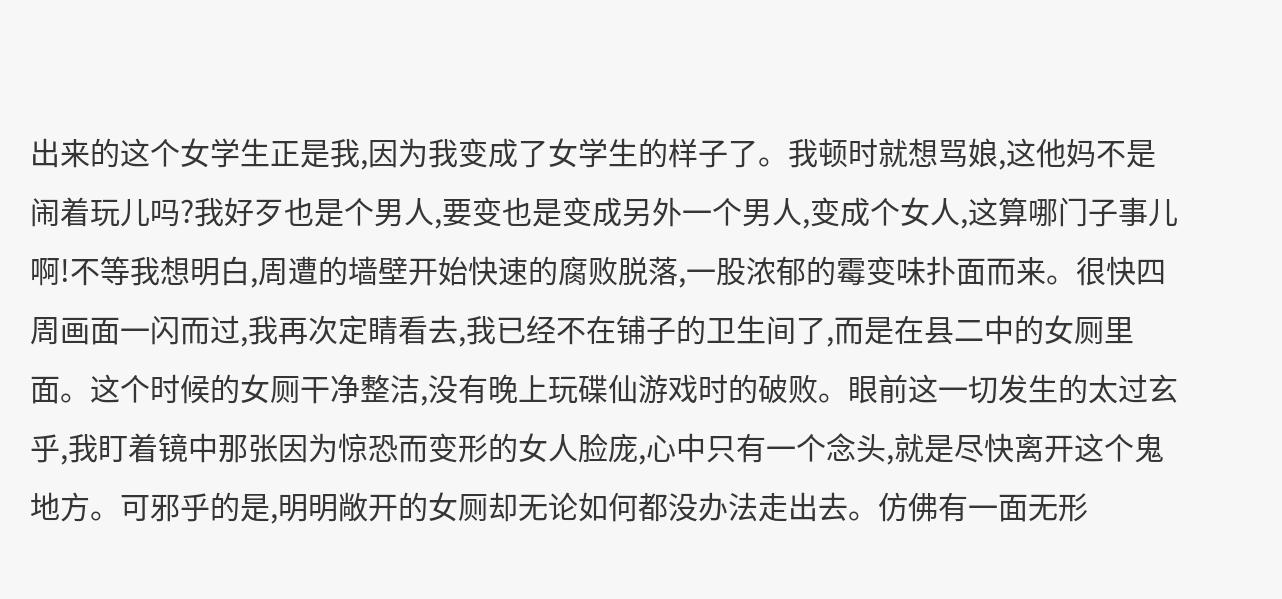出来的这个女学生正是我,因为我变成了女学生的样子了。我顿时就想骂娘,这他妈不是闹着玩儿吗?我好歹也是个男人,要变也是变成另外一个男人,变成个女人,这算哪门子事儿啊!不等我想明白,周遭的墙壁开始快速的腐败脱落,一股浓郁的霉变味扑面而来。很快四周画面一闪而过,我再次定睛看去,我已经不在铺子的卫生间了,而是在县二中的女厕里面。这个时候的女厕干净整洁,没有晚上玩碟仙游戏时的破败。眼前这一切发生的太过玄乎,我盯着镜中那张因为惊恐而变形的女人脸庞,心中只有一个念头,就是尽快离开这个鬼地方。可邪乎的是,明明敞开的女厕却无论如何都没办法走出去。仿佛有一面无形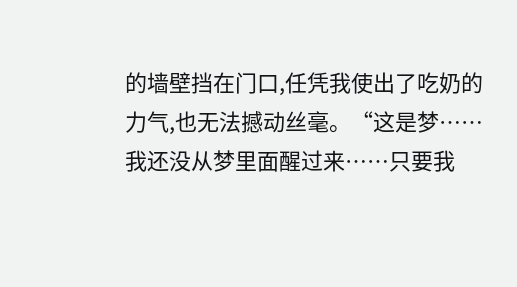的墙壁挡在门口,任凭我使出了吃奶的力气,也无法撼动丝毫。“这是梦……我还没从梦里面醒过来……只要我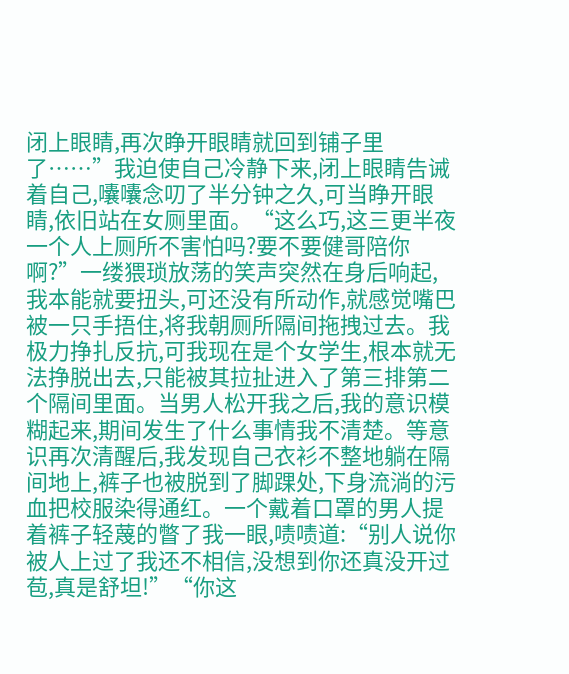闭上眼睛,再次睁开眼睛就回到铺子里了……”我迫使自己冷静下来,闭上眼睛告诫着自己,囔囔念叨了半分钟之久,可当睁开眼睛,依旧站在女厕里面。“这么巧,这三更半夜一个人上厕所不害怕吗?要不要健哥陪你啊?”一缕猥琐放荡的笑声突然在身后响起,我本能就要扭头,可还没有所动作,就感觉嘴巴被一只手捂住,将我朝厕所隔间拖拽过去。我极力挣扎反抗,可我现在是个女学生,根本就无法挣脱出去,只能被其拉扯进入了第三排第二个隔间里面。当男人松开我之后,我的意识模糊起来,期间发生了什么事情我不清楚。等意识再次清醒后,我发现自己衣衫不整地躺在隔间地上,裤子也被脱到了脚踝处,下身流淌的污血把校服染得通红。一个戴着口罩的男人提着裤子轻蔑的瞥了我一眼,啧啧道:“别人说你被人上过了我还不相信,没想到你还真没开过苞,真是舒坦!”“你这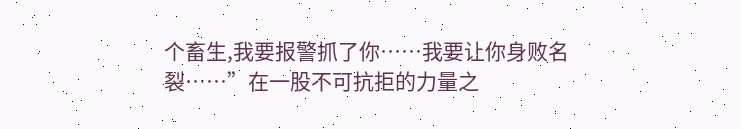个畜生,我要报警抓了你……我要让你身败名裂……”在一股不可抗拒的力量之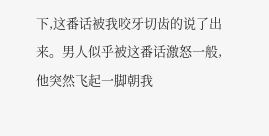下,这番话被我咬牙切齿的说了出来。男人似乎被这番话激怒一般,他突然飞起一脚朝我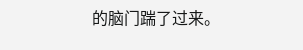的脑门踹了过来。